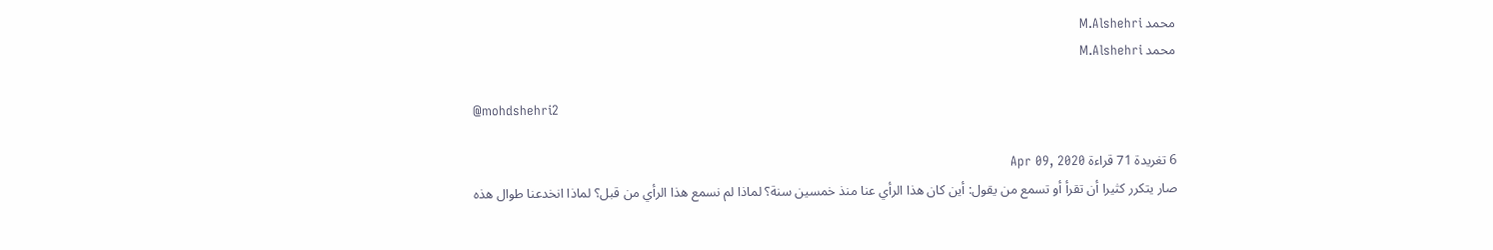محمد M.Alshehri
محمد M.Alshehri

@mohdshehri2

6 تغريدة 71 قراءة Apr 09, 2020
صار يتكرر كثيرا أن تقرأ أو تسمع من يقول: أين كان هذا الرأي عنا منذ خمسين سنة؟ لماذا لم نسمع هذا الرأي من قبل؟ لماذا انخدعنا طوال هذه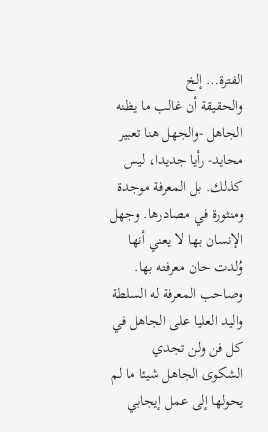الفترة… إلخ
والحقيقة أن غالب ما يظنه الجاهل -والجهل هنا تعبير محايد- رأيا جديدا، ليس كذلك. بل المعرفة موجدة ومنثورة في مصادرها. وجهل الإنسان بها لا يعني أنها وُلدت حان معرفته بها.
وصاحب المعرفة له السلطة واليد العليا على الجاهل في كل فن ولن تجدي الشكوى الجاهل شيئا ما لم يحولها إلى عمل إيجابي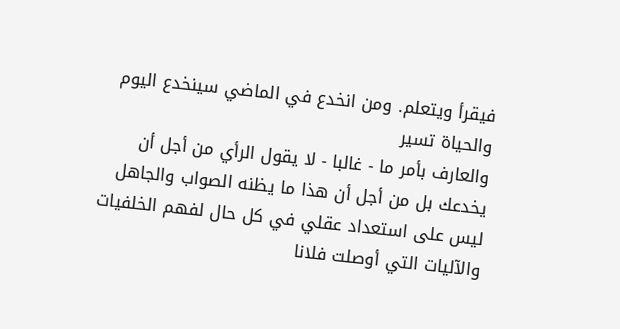فيقرأ ويتعلم. ومن انخدع في الماضي سينخدع اليوم والحياة تسير
والعارف بأمر ما - غالبا - لا يقول الرأي من أجل أن يخدعك بل من أجل أن هذا ما يظنه الصواب والجاهل ليس على استعداد عقلي في كل حال لفهم الخلفيات والآليات التي أوصلت فلانا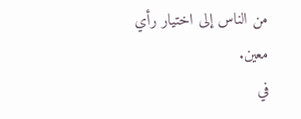من الناس إلى اختيار رأي معين.
في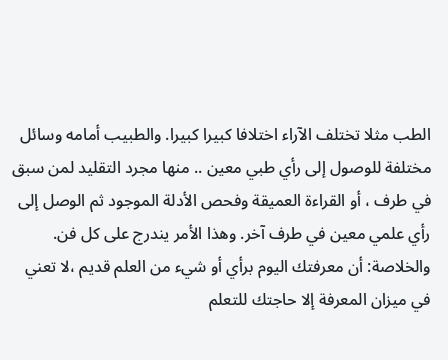الطب مثلا تختلف الآراء اختلافا كبيرا كبيرا. والطبيب أمامه وسائل مختلفة للوصول إلى رأي طبي معين .. منها مجرد التقليد لمن سبق في طرف ، أو القراءة العميقة وفحص الأدلة الموجود ثم الوصل إلى رأي علمي معين في طرف آخر. وهذا الأمر يندرج على كل فن.
والخلاصة: أن معرفتك اليوم برأي أو شيء من العلم قديم ،لا تعني في ميزان المعرفة إلا حاجتك للتعلم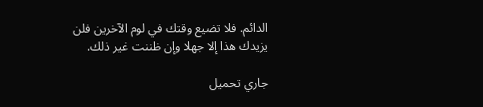الدائم. فلا تضيع وقتك في لوم الآخرين فلن يزيدك هذا إلا جهلا وإن ظننت غير ذلك.

جاري تحميل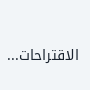الاقتراحات...